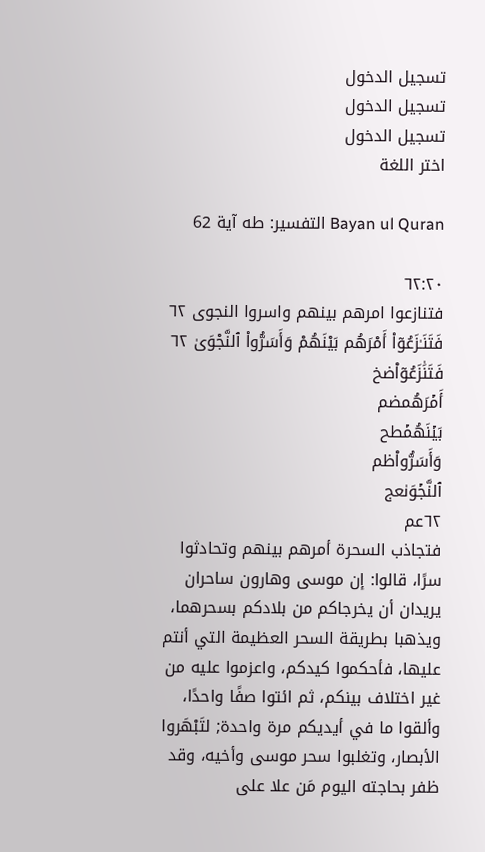تسجيل الدخول
تسجيل الدخول
تسجيل الدخول
اختر اللغة

Bayan ul Quran التفسير: طه آية 62

٦٢:٢٠
فتنازعوا امرهم بينهم واسروا النجوى ٦٢
فَتَنَـٰزَعُوٓا۟ أَمْرَهُم بَيْنَهُمْ وَأَسَرُّوا۟ ٱلنَّجْوَىٰ ٦٢
فَتَنَٰزَعُوٓاْضخ
أَمۡرَهُمضم
بَيۡنَهُمۡطح
وَأَسَرُّواْظم
ٱلنَّجۡوَىٰعج
٦٢عم
فتجاذب السحرة أمرهم بينهم وتحادثوا سرًا، قالوا: إن موسى وهارون ساحران يريدان أن يخرجاكم من بلادكم بسحرهما، ويذهبا بطريقة السحر العظيمة التي أنتم عليها، فأحكموا كيدكم، واعزموا عليه من غير اختلاف بينكم، ثم ائتوا صفًا واحدًا، وألقوا ما في أيديكم مرة واحدة; لتَبْهَروا الأبصار، وتغلبوا سحر موسى وأخيه، وقد ظفر بحاجته اليوم مَن علا على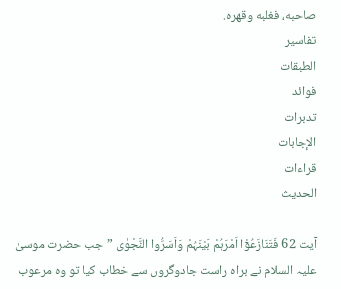صاحبه، فغلبه وقهره.
تفاسير
الطبقات
فوائد
تدبرات
الإجابات
قراءات
الحديث

آیت 62 فَتَنَازَعُوْٓا اَمْرَہُمْ بَیْنَہُمْ وَاَسَرُّوا النَّجْوٰی ”جب حضرت موسیٰ علیہ السلام نے براہ راست جادوگروں سے خطاب کیا تو وہ مرعوب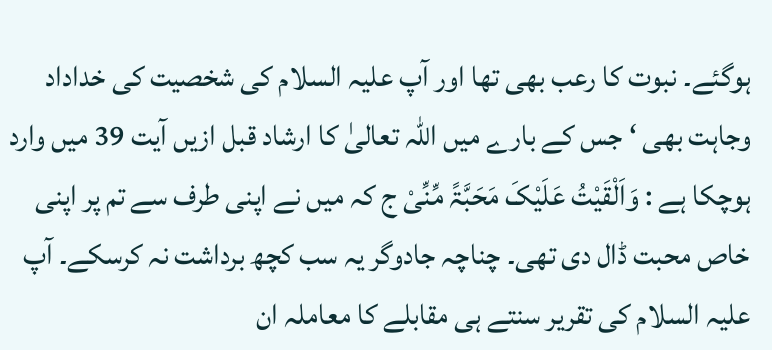ہوگئے۔ نبوت کا رعب بھی تھا اور آپ علیہ السلام کی شخصیت کی خداداد وجاہت بھی ‘ جس کے بارے میں اللہ تعالیٰ کا ارشاد قبل ازیں آیت 39 میں وارد ہوچکا ہے : وَاَلْقَیْتُ عَلَیْکَ مَحَبَّۃً مِّنِّیْ ج کہ میں نے اپنی طرف سے تم پر اپنی خاص محبت ڈال دی تھی۔ چناچہ جادوگر یہ سب کچھ برداشت نہ کرسکے۔ آپ علیہ السلام کی تقریر سنتے ہی مقابلے کا معاملہ ان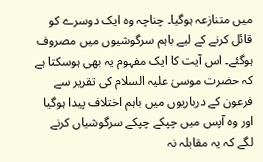میں متنازعہ ہوگیا۔ چناچہ وہ ایک دوسرے کو قائل کرنے کے لیے باہم سرگوشیوں میں مصروف ہوگئے۔ اس آیت کا ایک مفہوم یہ بھی ہوسکتا ہے کہ حضرت موسیٰ علیہ السلام کی تقریر سے فرعون کے درباریوں میں باہم اختلاف پیدا ہوگیا اور وہ آپس میں چپکے چپکے سرگوشیاں کرنے لگے کہ یہ مقابلہ نہ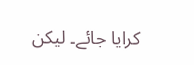کرایا جائے۔ لیکن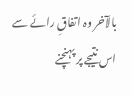بالآخر وہ اتفاقِ رائے سے اس نتیجے پر پہنچنے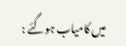میں کامیاب ہوگئے :